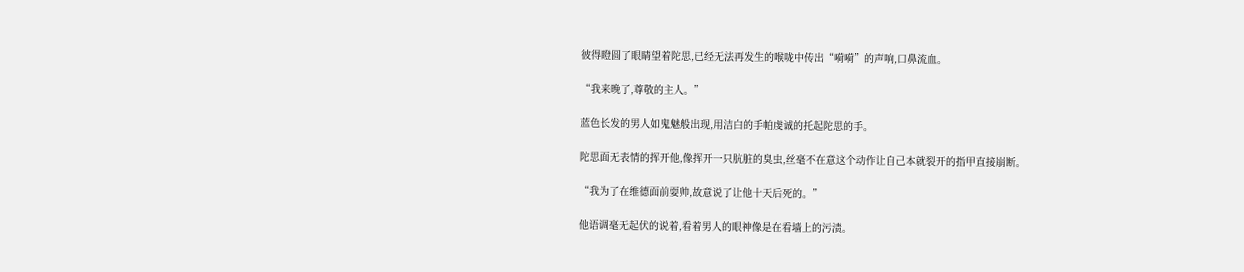彼得瞪圆了眼睛望着陀思,已经无法再发生的喉咙中传出“嗬嗬”的声响,口鼻流血。

“我来晚了,尊敬的主人。”

蓝色长发的男人如鬼魅般出现,用洁白的手帕虔诚的托起陀思的手。

陀思面无表情的挥开他,像挥开一只肮脏的臭虫,丝毫不在意这个动作让自己本就裂开的指甲直接崩断。

“我为了在维德面前耍帅,故意说了让他十天后死的。”

他语调毫无起伏的说着,看着男人的眼神像是在看墙上的污渍。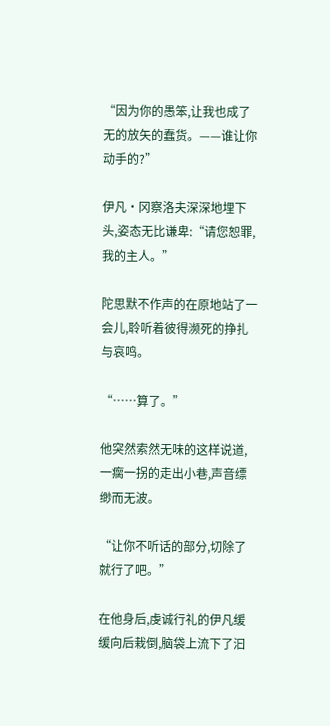“因为你的愚笨,让我也成了无的放矢的蠢货。——谁让你动手的?”

伊凡·冈察洛夫深深地埋下头,姿态无比谦卑:“请您恕罪,我的主人。”

陀思默不作声的在原地站了一会儿,聆听着彼得濒死的挣扎与哀鸣。

“……算了。”

他突然索然无味的这样说道,一瘸一拐的走出小巷,声音缥缈而无波。

“让你不听话的部分,切除了就行了吧。”

在他身后,虔诚行礼的伊凡缓缓向后栽倒,脑袋上流下了汩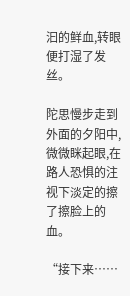汩的鲜血,转眼便打湿了发丝。

陀思慢步走到外面的夕阳中,微微眯起眼,在路人恐惧的注视下淡定的擦了擦脸上的血。

“接下来……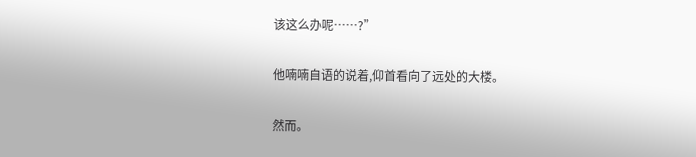该这么办呢……?”

他喃喃自语的说着,仰首看向了远处的大楼。

然而。